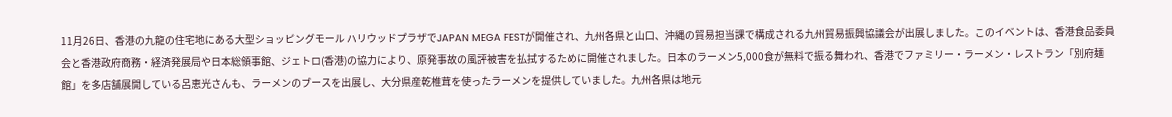11月26日、香港の九龍の住宅地にある大型ショッピングモール ハリウッドプラザでJAPAN MEGA FESTが開催され、九州各県と山口、沖縄の貿易担当課で構成される九州貿易振興協議会が出展しました。このイベントは、香港食品委員会と香港政府商務・経済発展局や日本総領事館、ジェトロ(香港)の協力により、原発事故の風評被害を払拭するために開催されました。日本のラーメン5,000食が無料で振る舞われ、香港でファミリー・ラーメン・レストラン「別府麺館」を多店舗展開している呂恵光さんも、ラーメンのブースを出展し、大分県産乾椎茸を使ったラーメンを提供していました。九州各県は地元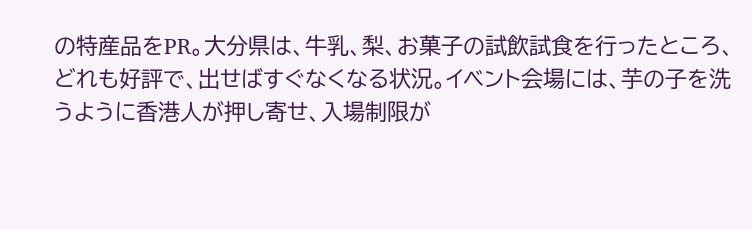の特産品をPR。大分県は、牛乳、梨、お菓子の試飲試食を行ったところ、どれも好評で、出せばすぐなくなる状況。イベント会場には、芋の子を洗うように香港人が押し寄せ、入場制限が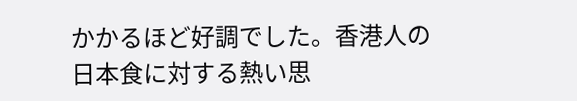かかるほど好調でした。香港人の日本食に対する熱い思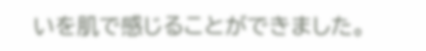いを肌で感じることができました。